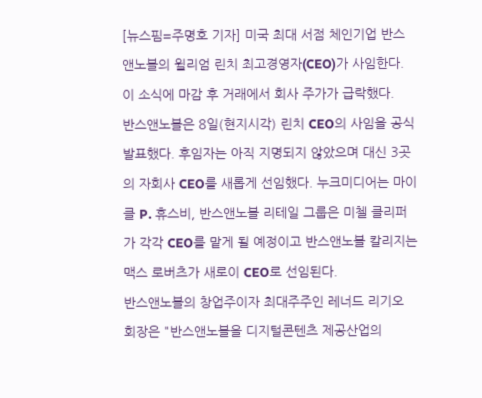[뉴스핌=주명호 기자] 미국 최대 서점 체인기업 반스앤노블의 윌리엄 린치 최고경영자(CEO)가 사임한다. 이 소식에 마감 후 거래에서 회사 주가가 급락했다.
반스앤노블은 8일(현지시각) 린치 CEO의 사임을 공식 발표했다. 후임자는 아직 지명되지 않았으며 대신 3곳의 자회사 CEO를 새롭게 선임했다. 누크미디어는 마이클 P. 휴스비, 반스앤노블 리테일 그룹은 미첼 클리퍼가 각각 CEO를 맡게 될 예정이고 반스앤노블 칼리지는 맥스 로버츠가 새로이 CEO로 선임된다.
반스앤노블의 창업주이자 최대주주인 레너드 리기오 회장은 "반스앤노블을 디지털콘텐츠 제공산업의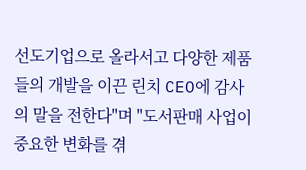선도기업으로 올라서고 다양한 제품들의 개발을 이끈 린치 CEO에 감사의 말을 전한다"며 "도서판매 사업이 중요한 변화를 겪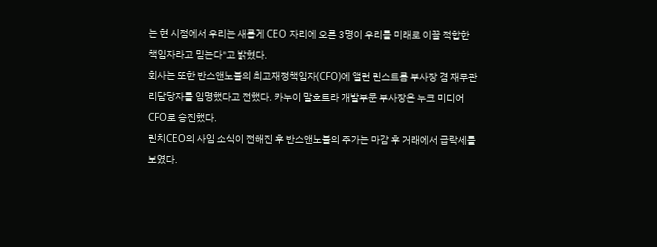는 현 시점에서 우리는 새롭게 CEO 자리에 오른 3명이 우리를 미래로 이끌 적합한 책임자라고 믿는다"고 밝혔다.
회사는 또한 반스앤노블의 최고재정책임자(CFO)에 앨런 린스트롬 부사장 겸 재무관리담당자를 임명했다고 전했다. 카누이 말호트라 개발부문 부사장은 누크 미디어 CFO로 승진했다.
린치CEO의 사임 소식이 전해진 후 반스앤노블의 주가는 마감 후 거래에서 급락세를 보였다.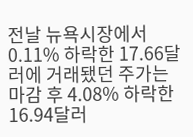전날 뉴욕시장에서 0.11% 하락한 17.66달러에 거래됐던 주가는 마감 후 4.08% 하락한 16.94달러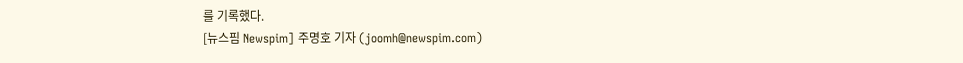를 기록했다.
[뉴스핌 Newspim] 주명호 기자 (joomh@newspim.com)